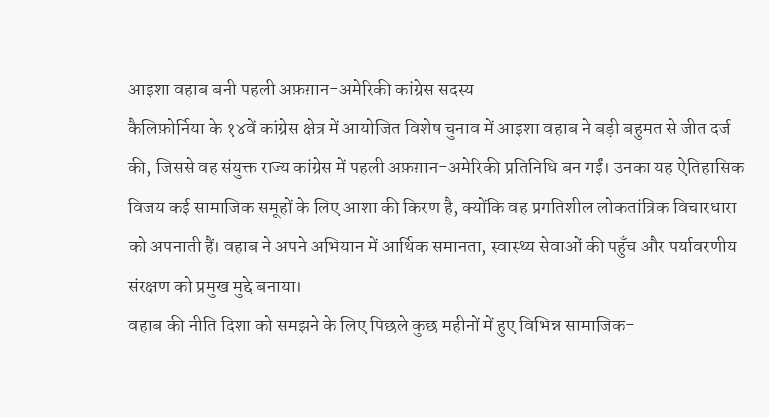आइशा वहाब बनी पहली अफ़ग़ान-अमेरिकी कांग्रेस सदस्य
कैलिफ़ोर्निया के १४वें कांग्रेस क्षेत्र में आयोजित विशेष चुनाव में आइशा वहाब ने बड़ी बहुमत से जीत दर्ज की, जिससे वह संयुक्त राज्य कांग्रेस में पहली अफ़ग़ान-अमेरिकी प्रतिनिधि बन गईं। उनका यह ऐतिहासिक विजय कई सामाजिक समूहों के लिए आशा की किरण है, क्योंकि वह प्रगतिशील लोकतांत्रिक विचारधारा को अपनाती हैं। वहाब ने अपने अभियान में आर्थिक समानता, स्वास्थ्य सेवाओं की पहुँच और पर्यावरणीय संरक्षण को प्रमुख मुद्दे बनाया।
वहाब की नीति दिशा को समझने के लिए पिछले कुछ महीनों में हुए विभिन्न सामाजिक-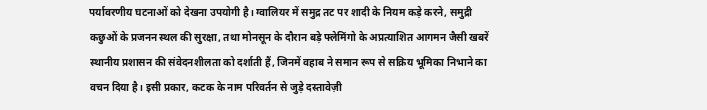पर्यावरणीय घटनाओं को देखना उपयोगी है। ग्वालियर में समुद्र तट पर शादी के नियम कड़े करने, समुद्री कछुओं के प्रजनन स्थल की सुरक्षा, तथा मोनसून के दौरान बड़े फ्लेमिंगो के अप्रत्याशित आगमन जैसी खबरें स्थानीय प्रशासन की संवेदनशीलता को दर्शाती हैं, जिनमें वहाब ने समान रूप से सक्रिय भूमिका निभाने का वचन दिया है। इसी प्रकार, कटक के नाम परिवर्तन से जुड़े दस्तावेज़ी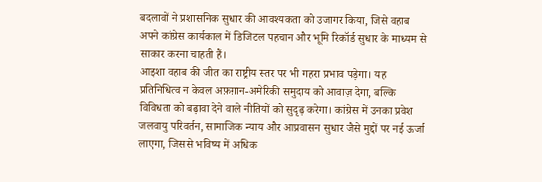बदलावों ने प्रशासनिक सुधार की आवश्यकता को उजागर किया, जिसे वहाब अपने कांग्रेस कार्यकाल में डिजिटल पहचान और भूमि रिकॉर्ड सुधार के माध्यम से साकार करना चाहती हैं।
आइशा वहाब की जीत का राष्ट्रीय स्तर पर भी गहरा प्रभाव पड़ेगा। यह प्रतिनिधित्व न केवल अफ़ग़ान-अमेरिकी समुदाय को आवाज़ देगा, बल्कि विविधता को बढ़ावा देने वाले नीतियों को सुदृढ़ करेगा। कांग्रेस में उनका प्रवेश जलवायु परिवर्तन, सामाजिक न्याय और आप्रवासन सुधार जैसे मुद्दों पर नई ऊर्जा लाएगा, जिससे भविष्य में अधिक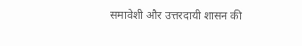समावेशी और उत्तरदायी शासन की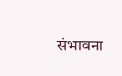संभावना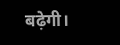बढ़ेगी।